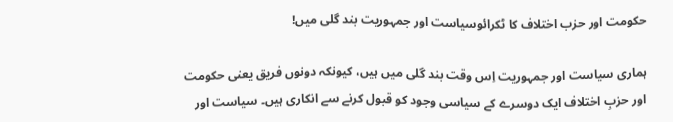حکومت اور حزب اختلاف کا ٹکرائوسیاست اور جمہوریت بند گلی میں!

ہماری سیاست اور جمہوریت اِس وقت بند گلی میں ہیں، کیونکہ دونوں فریق یعنی حکومت اور حزبِ اختلاف ایک دوسرے کے سیاسی وجود کو قبول کرنے سے انکاری ہیں۔ سیاست اور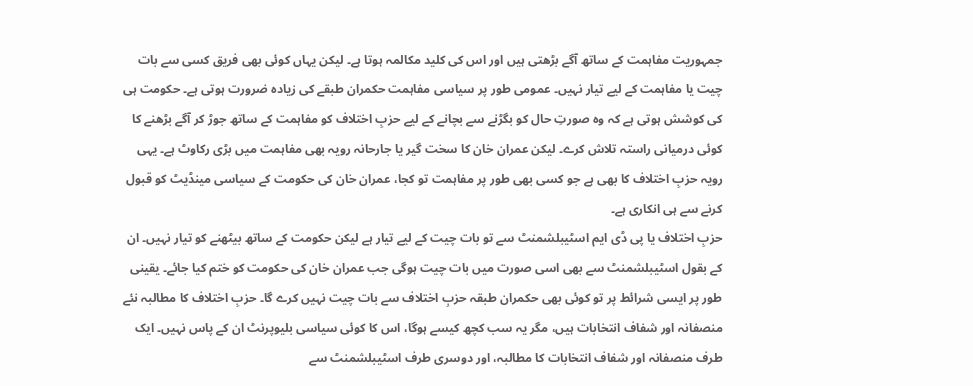جمہوریت مفاہمت کے ساتھ آگے بڑھتی ہیں اور اس کی کلید مکالمہ ہوتا ہے۔ لیکن یہاں کوئی بھی فریق کسی سے بات چیت یا مفاہمت کے لیے تیار نہیں۔ عمومی طور پر سیاسی مفاہمت حکمران طبقے کی زیادہ ضرورت ہوتی ہے۔ حکومت ہی کی کوشش ہوتی ہے کہ وہ صورتِ حال کو بگڑنے سے بچانے کے لیے حزبِ اختلاف کو مفاہمت کے ساتھ جوڑ کر آگے بڑھنے کا کوئی درمیانی راستہ تلاش کرے۔ لیکن عمران خان کا سخت گیر یا جارحانہ رویہ بھی مفاہمت میں بڑی رکاوٹ ہے۔ یہی رویہ حزبِ اختلاف کا بھی ہے جو کسی بھی طور پر مفاہمت تو کجا، عمران خان کی حکومت کے سیاسی مینڈیٹ کو قبول کرنے سے ہی انکاری ہے۔
حزبِ اختلاف یا پی ڈی ایم اسٹیبلشمنٹ سے تو بات چیت کے لیے تیار ہے لیکن حکومت کے ساتھ بیٹھنے کو تیار نہیں۔ ان کے بقول اسٹیبلشمنٹ سے بھی اسی صورت میں بات چیت ہوگی جب عمران خان کی حکومت کو ختم کیا جائے۔ یقینی طور پر ایسی شرائط پر تو کوئی بھی حکمران طبقہ حزبِ اختلاف سے بات چیت نہیں کرے گا۔ حزبِ اختلاف کا مطالبہ نئے منصفانہ اور شفاف انتخابات ہیں، مگر یہ سب کچھ کیسے ہوگا، اس کا کوئی سیاسی بلیوپرنٹ ان کے پاس نہیں۔ ایک طرف منصفانہ اور شفاف انتخابات کا مطالبہ، اور دوسری طرف اسٹیبلشمنٹ سے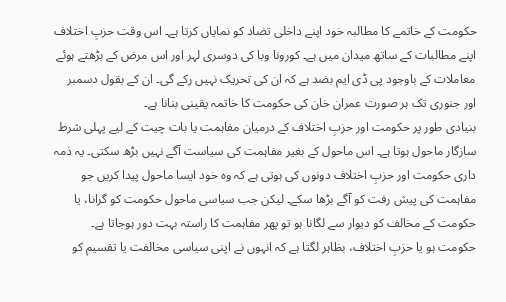حکومت کے خاتمے کا مطالبہ خود اپنے داخلی تضاد کو نمایاں کرتا ہے۔ اس وقت حزبِ اختلاف اپنے مطالبات کے ساتھ میدان میں ہے۔ کورونا وبا کی دوسری لہر اور اس مرض کے بڑھتے ہوئے معاملات کے باوجود پی ڈی ایم بضد ہے کہ ان کی تحریک نہیں رکے گی۔ ان کے بقول دسمبر اور جنوری تک ہر صورت عمران خان کی حکومت کا خاتمہ یقینی بنانا ہے۔
بنیادی طور پر حکومت اور حزبِ اختلاف کے درمیان مفاہمت یا بات چیت کے لیے پہلی شرط سازگار ماحول ہوتا ہے۔ اس ماحول کے بغیر مفاہمت کی سیاست آگے نہیں بڑھ سکتی۔ یہ ذمہ داری حکومت اور حزبِ اختلاف دونوں کی ہوتی ہے کہ وہ خود ایسا ماحول پیدا کریں جو مفاہمت کی پیش رفت کو آگے بڑھا سکے۔ لیکن جب سیاسی ماحول حکومت کو گرانا، یا حکومت کے مخالف کو دیوار سے لگانا ہو تو پھر مفاہمت کا راستہ بہت دور ہوجاتا ہے۔ حکومت ہو یا حزبِ اختلاف، بظاہر لگتا ہے کہ انہوں نے اپنی سیاسی مخالفت یا تقسیم کو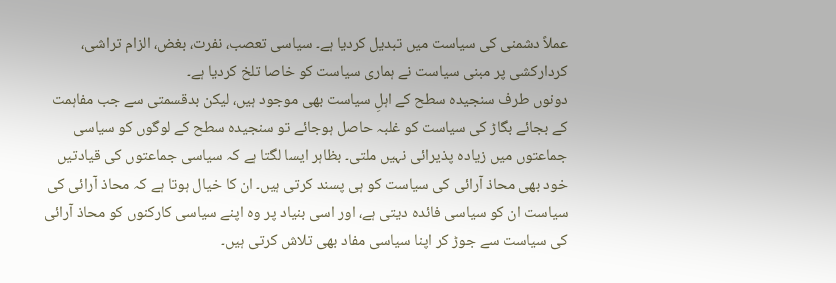عملاً دشمنی کی سیاست میں تبدیل کردیا ہے۔ سیاسی تعصب، نفرت، بغض، الزام تراشی، کردارکشی پر مبنی سیاست نے ہماری سیاست کو خاصا تلخ کردیا ہے۔
دونوں طرف سنجیدہ سطح کے اہلِ سیاست بھی موجود ہیں، لیکن بدقسمتی سے جب مفاہمت کے بجائے بگاڑ کی سیاست کو غلبہ حاصل ہوجائے تو سنجیدہ سطح کے لوگوں کو سیاسی جماعتوں میں زیادہ پذیرائی نہیں ملتی۔ بظاہر ایسا لگتا ہے کہ سیاسی جماعتوں کی قیادتیں خود بھی محاذ آرائی کی سیاست کو ہی پسند کرتی ہیں۔ ان کا خیال ہوتا ہے کہ محاذ آرائی کی سیاست ان کو سیاسی فائدہ دیتی ہے، اور اسی بنیاد پر وہ اپنے سیاسی کارکنوں کو محاذ آرائی کی سیاست سے جوڑ کر اپنا سیاسی مفاد بھی تلاش کرتی ہیں۔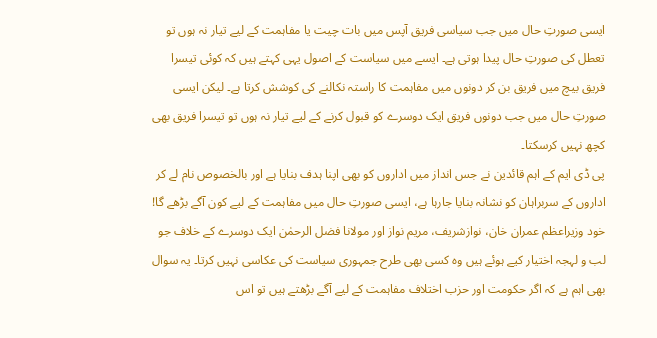ایسی صورتِ حال میں جب سیاسی فریق آپس میں بات چیت یا مفاہمت کے لیے تیار نہ ہوں تو تعطل کی صورتِ حال پیدا ہوتی ہے۔ ایسے میں سیاست کے اصول یہی کہتے ہیں کہ کوئی تیسرا فریق بیچ میں فریق بن کر دونوں میں مفاہمت کا راستہ نکالنے کی کوشش کرتا ہے۔ لیکن ایسی صورتِ حال میں جب دونوں فریق ایک دوسرے کو قبول کرنے کے لیے تیار نہ ہوں تو تیسرا فریق بھی کچھ نہیں کرسکتا۔
پی ڈی ایم کے اہم قائدین نے جس انداز میں اداروں کو بھی اپنا ہدف بنایا ہے اور بالخصوص نام لے کر اداروں کے سربراہان کو نشانہ بنایا جارہا ہے، ایسی صورتِ حال میں مفاہمت کے لیے کون آگے بڑھے گا! خود وزیراعظم عمران خان، نوازشریف، مریم نواز اور مولانا فضل الرحمٰن ایک دوسرے کے خلاف جو لب و لہجہ اختیار کیے ہوئے ہیں وہ کسی بھی طرح جمہوری سیاست کی عکاسی نہیں کرتا۔ یہ سوال بھی اہم ہے کہ اگر حکومت اور حزب اختلاف مفاہمت کے لیے آگے بڑھتے ہیں تو اس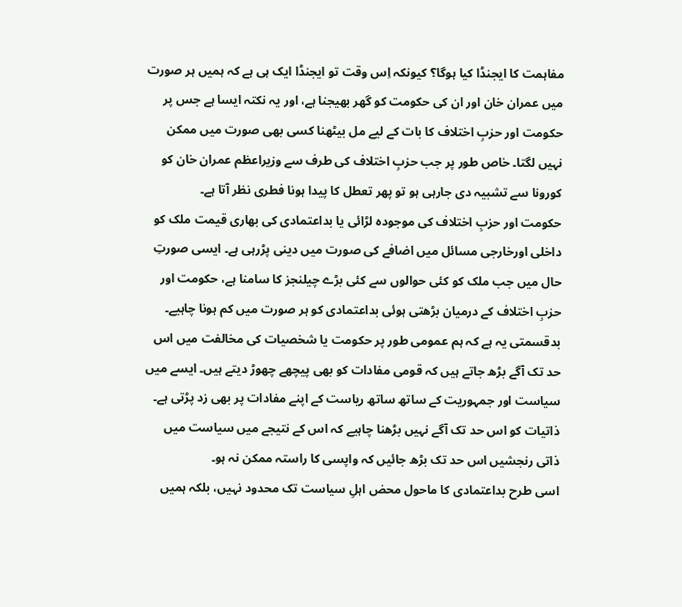مفاہمت کا ایجنڈا کیا ہوگا؟ کیونکہ اِس وقت تو ایجنڈا ایک ہی ہے کہ ہمیں ہر صورت میں عمران خان اور ان کی حکومت کو گھر بھیجنا ہے، اور یہ نکتہ ایسا ہے جس پر حکومت اور حزبِ اختلاف کا بات کے لیے مل بیٹھنا کسی بھی صورت میں ممکن نہیں لگتا۔ خاص طور پر جب حزبِ اختلاف کی طرف سے وزیراعظم عمران خان کو کورونا سے تشبیہ دی جارہی ہو تو پھر تعطل کا پیدا ہونا فطری نظر آتا ہے۔
حکومت اور حزبِ اختلاف کی موجودہ لڑائی یا بداعتمادی کی بھاری قیمت ملک کو داخلی اورخارجی مسائل میں اضافے کی صورت میں دینی پڑرہی ہے۔ ایسی صورتِ حال میں جب ملک کو کئی حوالوں سے کئی بڑے چیلنجز کا سامنا ہے، حکومت اور حزبِ اختلاف کے درمیان بڑھتی ہوئی بداعتمادی کو ہر صورت میں کم ہونا چاہیے۔ بدقسمتی یہ ہے کہ ہم عمومی طور پر حکومت یا شخصیات کی مخالفت میں اس حد تک آگے بڑھ جاتے ہیں کہ قومی مفادات کو بھی پیچھے چھوڑ دیتے ہیں۔ ایسے میں سیاست اور جمہوریت کے ساتھ ساتھ ریاست کے اپنے مفادات پر بھی زد پڑتی ہے۔ ذاتیات کو اس حد تک آگے نہیں بڑھنا چاہیے کہ اس کے نتیجے میں سیاست میں ذاتی رنجشیں اس حد تک بڑھ جائیں کہ واپسی کا راستہ ممکن نہ ہو۔
اسی طرح بداعتمادی کا ماحول محض اہلِ سیاست تک محدود نہیں، بلکہ ہمیں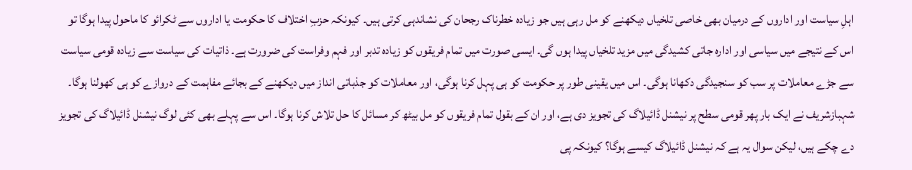اہلِ سیاست اور اداروں کے درمیان بھی خاصی تلخیاں دیکھنے کو مل رہی ہیں جو زیادہ خطرناک رجحان کی نشاندہی کرتی ہیں۔ کیونکہ حزبِ اختلاف کا حکومت یا اداروں سے ٹکرائو کا ماحول پیدا ہوگا تو اس کے نتیجے میں سیاسی اور ادارہ جاتی کشیدگی میں مزید تلخیاں پیدا ہوں گی۔ ایسی صورت میں تمام فریقوں کو زیادہ تدبر اور فہم وفراست کی ضرورت ہے۔ ذاتیات کی سیاست سے زیادہ قومی سیاست سے جڑے معاملات پر سب کو سنجیدگی دکھانا ہوگی۔ اس میں یقینی طور پر حکومت کو ہی پہل کرنا ہوگی، اور معاملات کو جذباتی انداز میں دیکھنے کے بجائے مفاہمت کے دروازے کو ہی کھولنا ہوگا۔
شہبازشریف نے ایک بار پھر قومی سطح پر نیشنل ڈائیلاگ کی تجویز دی ہے، اور ان کے بقول تمام فریقوں کو مل بیٹھ کر مسائل کا حل تلاش کرنا ہوگا۔ اس سے پہلے بھی کئی لوگ نیشنل ڈائیلاگ کی تجویز دے چکے ہیں، لیکن سوال یہ ہے کہ نیشنل ڈائیلاگ کیسے ہوگا؟ کیونکہ پی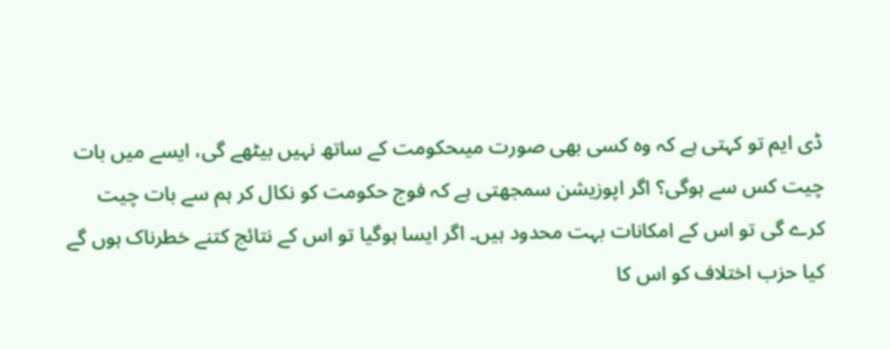ڈی ایم تو کہتی ہے کہ وہ کسی بھی صورت میںحکومت کے ساتھ نہیں بیٹھے گی، ایسے میں بات چیت کس سے ہوگی؟ اگر اپوزیشن سمجھتی ہے کہ فوج حکومت کو نکال کر ہم سے بات چیت کرے گی تو اس کے امکانات بہت محدود ہیں۔ اگر ایسا ہوگیا تو اس کے نتائج کتنے خطرناک ہوں گے کیا حزب اختلاف کو اس کا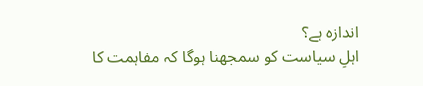اندازہ ہے؟
اہلِ سیاست کو سمجھنا ہوگا کہ مفاہمت کا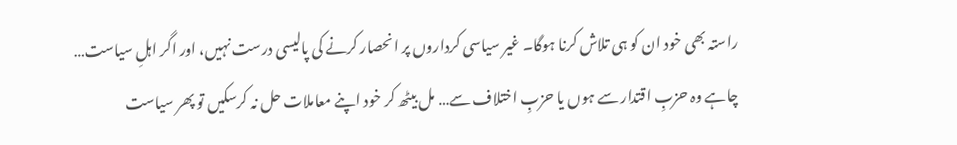راستہ بھی خود ان کو ہی تلاش کرنا ہوگا۔ غیر سیاسی کرداروں پر انحصار کرنے کی پالیسی درست نہیں، اور اگر اہلِ سیاست… چاہے وہ حزبِ اقتدار سے ہوں یا حزبِ اختلاف سے… مل بیٹھ کر خود اپنے معاملات حل نہ کرسکیں تو پھر سیاست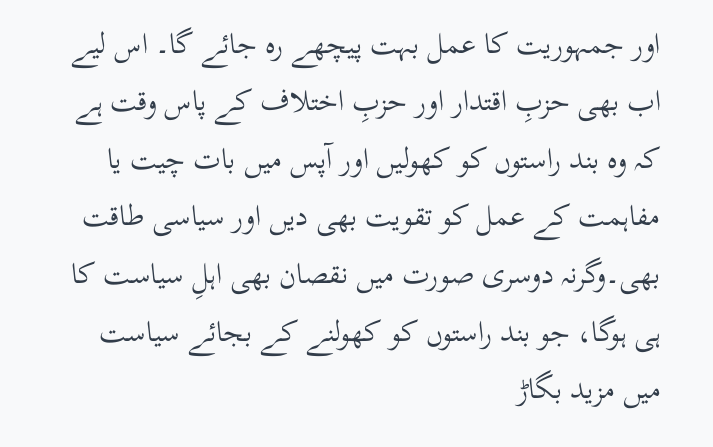اور جمہوریت کا عمل بہت پیچھے رہ جائے گا۔ اس لیے اب بھی حزبِ اقتدار اور حزبِ اختلاف کے پاس وقت ہے کہ وہ بند راستوں کو کھولیں اور آپس میں بات چیت یا مفاہمت کے عمل کو تقویت بھی دیں اور سیاسی طاقت بھی۔وگرنہ دوسری صورت میں نقصان بھی اہلِ سیاست کا ہی ہوگا، جو بند راستوں کو کھولنے کے بجائے سیاست میں مزید بگاڑ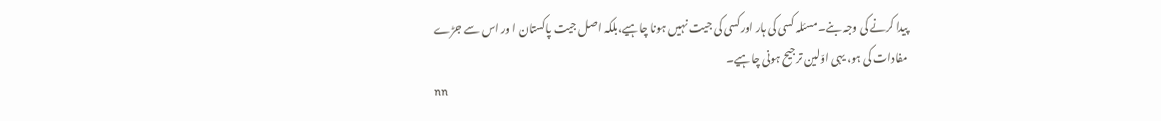پیدا کرنے کی وجہ بنے۔مسئلہ کسی کی ہار اورکسی کی جیت نہیں ہونا چاہیے،بلکہ اصل جیت پاکستان ا ور اس سے جڑے مفادات کی ہو، یہی اوّلین ترجیح ہونی چاہیے۔
nn